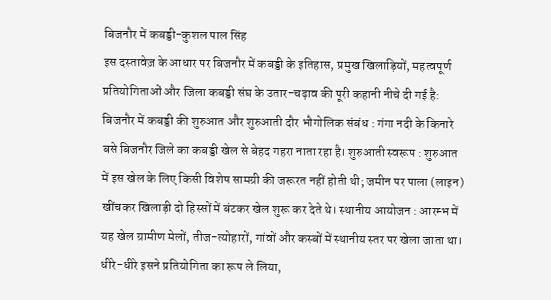बिजनौर में कबड्डी-कुशल पाल सिंह
इस दस्तावेज़ के आधार पर बिजनौर में कबड्डी के इतिहास, प्रमुख खिलाड़ियों, महत्वपूर्ण प्रतियोगिताओं और जिला कबड्डी संघ के उतार-चढ़ाव की पूरी कहानी नीचे दी गई है: बिजनौर में कबड्डी की शुरुआत और शुरुआती दौर भौगोलिक संबंध : गंगा नदी के किनारे बसे बिजनौर जिले का कबड्डी खेल से बेहद गहरा नाता रहा है। शुरुआती स्वरूप : शुरुआत में इस खेल के लिए किसी विशेष सामग्री की जरूरत नहीं होती थी; जमीन पर पाला (लाइन) खींचकर खिलाड़ी दो हिस्सों में बंटकर खेल शुरू कर देते थे। स्थानीय आयोजन : आरम्भ में यह खेल ग्रामीण मेलों, तीज-त्योहारों, गांवों और कस्बों में स्थानीय स्तर पर खेला जाता था। धीरे-धीरे इसने प्रतियोगिता का रूप ले लिया,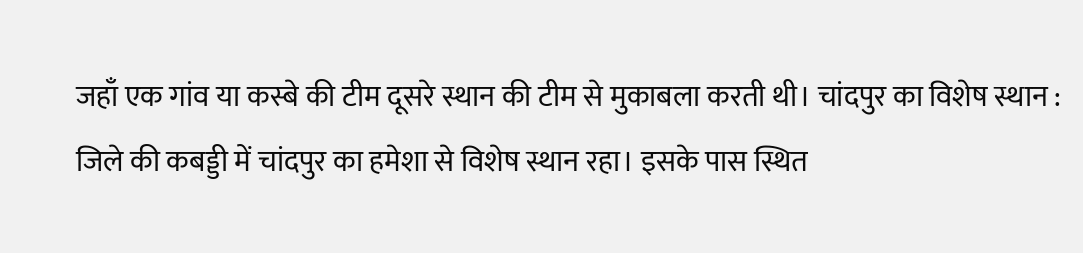जहाँ एक गांव या कस्बे की टीम दूसरे स्थान की टीम से मुकाबला करती थी। चांदपुर का विशेष स्थान : जिले की कबड्डी में चांदपुर का हमेशा से विशेष स्थान रहा। इसके पास स्थित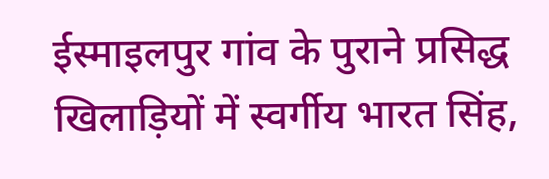ईस्माइलपुर गांव के पुराने प्रसिद्ध खिलाड़ियों में स्वर्गीय भारत सिंह,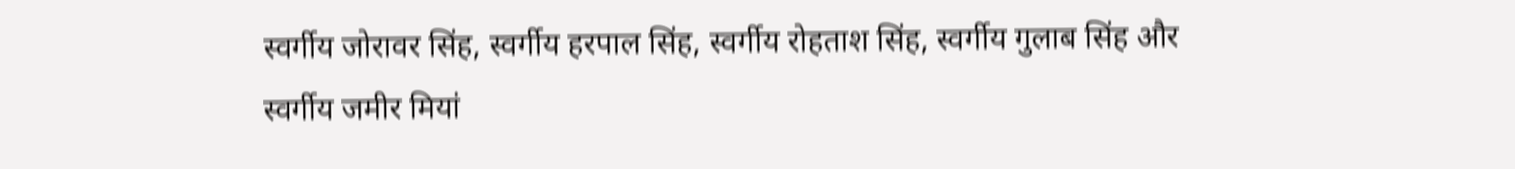स्वर्गीय जोरावर सिंह, स्वर्गीय हरपाल सिंह, स्वर्गीय रोहताश सिंह, स्वर्गीय गुलाब सिंह और स्वर्गीय जमीर मियां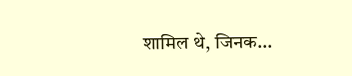शामिल थे, जिनक...